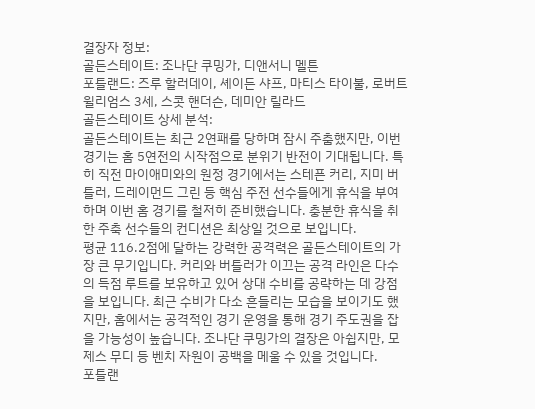결장자 정보:
골든스테이트: 조나단 쿠밍가, 디앤서니 멜튼
포틀랜드: 즈루 할러데이, 셰이든 샤프, 마티스 타이불, 로버트 윌리엄스 3세, 스콧 핸더슨, 데미안 릴라드
골든스테이트 상세 분석:
골든스테이트는 최근 2연패를 당하며 잠시 주춤했지만, 이번 경기는 홈 5연전의 시작점으로 분위기 반전이 기대됩니다. 특히 직전 마이애미와의 원정 경기에서는 스테픈 커리, 지미 버틀러, 드레이먼드 그린 등 핵심 주전 선수들에게 휴식을 부여하며 이번 홈 경기를 철저히 준비했습니다. 충분한 휴식을 취한 주축 선수들의 컨디션은 최상일 것으로 보입니다.
평균 116.2점에 달하는 강력한 공격력은 골든스테이트의 가장 큰 무기입니다. 커리와 버틀러가 이끄는 공격 라인은 다수의 득점 루트를 보유하고 있어 상대 수비를 공략하는 데 강점을 보입니다. 최근 수비가 다소 흔들리는 모습을 보이기도 했지만, 홈에서는 공격적인 경기 운영을 통해 경기 주도권을 잡을 가능성이 높습니다. 조나단 쿠밍가의 결장은 아쉽지만, 모제스 무디 등 벤치 자원이 공백을 메울 수 있을 것입니다.
포틀랜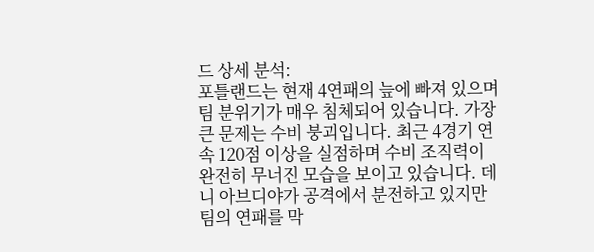드 상세 분석:
포틀랜드는 현재 4연패의 늪에 빠져 있으며 팀 분위기가 매우 침체되어 있습니다. 가장 큰 문제는 수비 붕괴입니다. 최근 4경기 연속 120점 이상을 실점하며 수비 조직력이 완전히 무너진 모습을 보이고 있습니다. 데니 아브디야가 공격에서 분전하고 있지만 팀의 연패를 막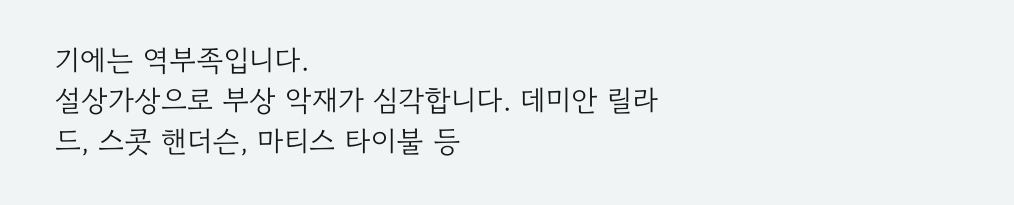기에는 역부족입니다.
설상가상으로 부상 악재가 심각합니다. 데미안 릴라드, 스콧 핸더슨, 마티스 타이불 등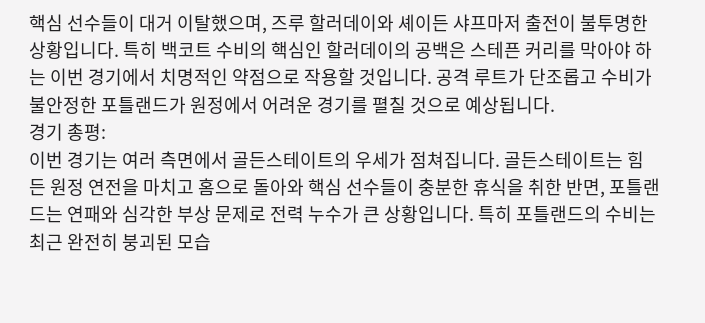핵심 선수들이 대거 이탈했으며, 즈루 할러데이와 셰이든 샤프마저 출전이 불투명한 상황입니다. 특히 백코트 수비의 핵심인 할러데이의 공백은 스테픈 커리를 막아야 하는 이번 경기에서 치명적인 약점으로 작용할 것입니다. 공격 루트가 단조롭고 수비가 불안정한 포틀랜드가 원정에서 어려운 경기를 펼칠 것으로 예상됩니다.
경기 총평:
이번 경기는 여러 측면에서 골든스테이트의 우세가 점쳐집니다. 골든스테이트는 힘든 원정 연전을 마치고 홈으로 돌아와 핵심 선수들이 충분한 휴식을 취한 반면, 포틀랜드는 연패와 심각한 부상 문제로 전력 누수가 큰 상황입니다. 특히 포틀랜드의 수비는 최근 완전히 붕괴된 모습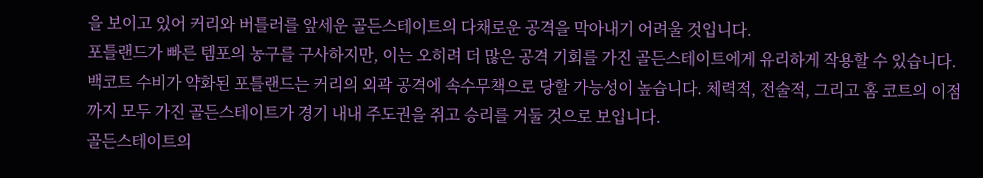을 보이고 있어 커리와 버틀러를 앞세운 골든스테이트의 다채로운 공격을 막아내기 어려울 것입니다.
포틀랜드가 빠른 템포의 농구를 구사하지만, 이는 오히려 더 많은 공격 기회를 가진 골든스테이트에게 유리하게 작용할 수 있습니다. 백코트 수비가 약화된 포틀랜드는 커리의 외곽 공격에 속수무책으로 당할 가능성이 높습니다. 체력적, 전술적, 그리고 홈 코트의 이점까지 모두 가진 골든스테이트가 경기 내내 주도권을 쥐고 승리를 거둘 것으로 보입니다.
골든스테이트의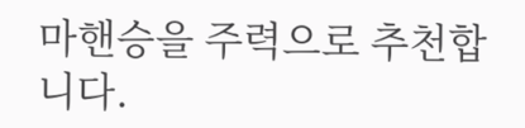마핸승을 주력으로 추천합니다.